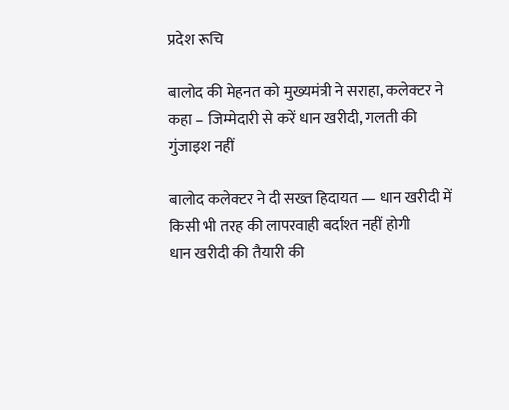प्रदेश रूचि

बालोद की मेहनत को मुख्यमंत्री ने सराहा, कलेक्टर ने कहा – जिम्मेदारी से करें धान खरीदी, गलती की गुंजाइश नहीं

बालोद कलेक्टर ने दी सख्त हिदायत — धान खरीदी में किसी भी तरह की लापरवाही बर्दाश्त नहीं होगी
धान खरीदी की तैयारी की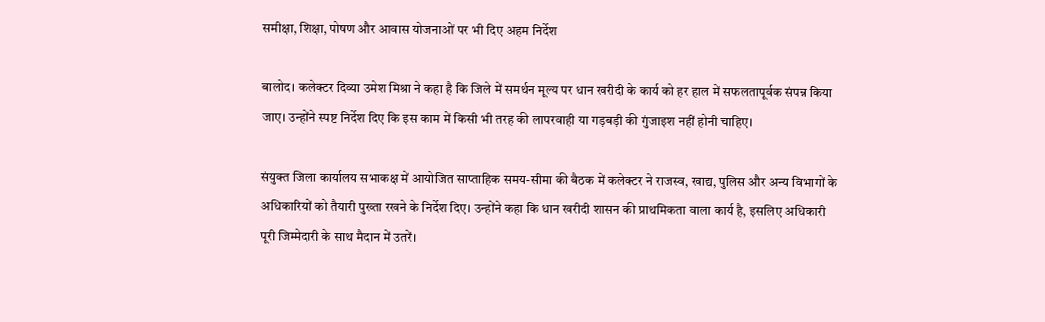समीक्षा, शिक्षा, पोषण और आवास योजनाओं पर भी दिए अहम निर्देश

बालोद। कलेक्टर दिव्या उमेश मिश्रा ने कहा है कि जिले में समर्थन मूल्य पर धान खरीदी के कार्य को हर हाल में सफलतापूर्वक संपन्न किया जाए। उन्होंने स्पष्ट निर्देश दिए कि इस काम में किसी भी तरह की लापरवाही या गड़बड़ी की गुंजाइश नहीं होनी चाहिए।

संयुक्त जिला कार्यालय सभाकक्ष में आयोजित साप्ताहिक समय-सीमा की बैठक में कलेक्टर ने राजस्व, खाद्य, पुलिस और अन्य विभागों के अधिकारियों को तैयारी पुख्ता रखने के निर्देश दिए। उन्होंने कहा कि धान खरीदी शासन की प्राथमिकता वाला कार्य है, इसलिए अधिकारी पूरी जिम्मेदारी के साथ मैदान में उतरें।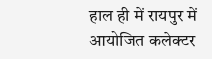हाल ही में रायपुर में आयोजित कलेक्टर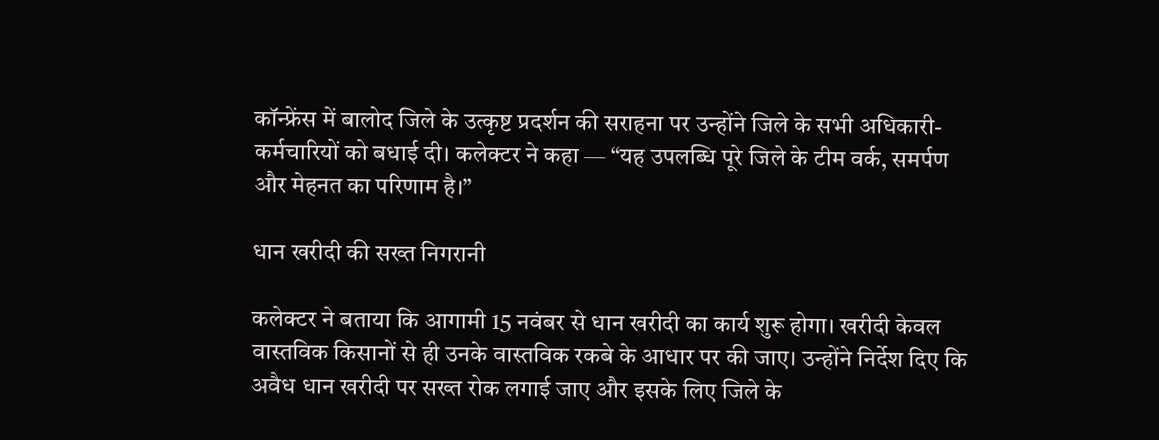कॉन्फ्रेंस में बालोद जिले के उत्कृष्ट प्रदर्शन की सराहना पर उन्होंने जिले के सभी अधिकारी-कर्मचारियों को बधाई दी। कलेक्टर ने कहा — “यह उपलब्धि पूरे जिले के टीम वर्क, समर्पण और मेहनत का परिणाम है।”

धान खरीदी की सख्त निगरानी

कलेक्टर ने बताया कि आगामी 15 नवंबर से धान खरीदी का कार्य शुरू होगा। खरीदी केवल वास्तविक किसानों से ही उनके वास्तविक रकबे के आधार पर की जाए। उन्होंने निर्देश दिए कि अवैध धान खरीदी पर सख्त रोक लगाई जाए और इसके लिए जिले के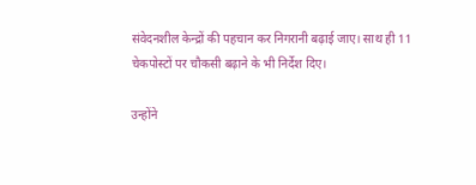संवेदनशील केन्द्रों की पहचान कर निगरानी बढ़ाई जाए। साथ ही 11 चेकपोस्टों पर चौकसी बढ़ाने के भी निर्देश दिए।

उन्होंने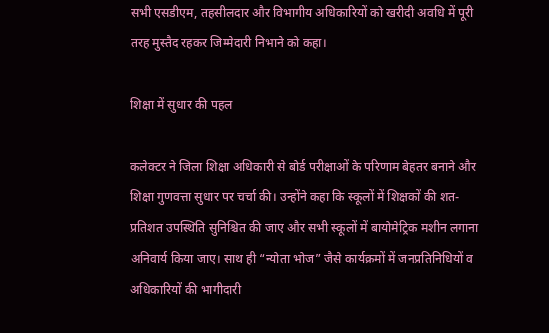सभी एसडीएम, तहसीलदार और विभागीय अधिकारियों को खरीदी अवधि में पूरी तरह मुस्तैद रहकर जिम्मेदारी निभाने को कहा।

शिक्षा में सुधार की पहल

कलेक्टर ने जिला शिक्षा अधिकारी से बोर्ड परीक्षाओं के परिणाम बेहतर बनाने और शिक्षा गुणवत्ता सुधार पर चर्चा की। उन्होंने कहा कि स्कूलों में शिक्षकों की शत-प्रतिशत उपस्थिति सुनिश्चित की जाए और सभी स्कूलों में बायोमेट्रिक मशीन लगाना अनिवार्य किया जाए। साथ ही “न्योता भोज” जैसे कार्यक्रमों में जनप्रतिनिधियों व अधिकारियों की भागीदारी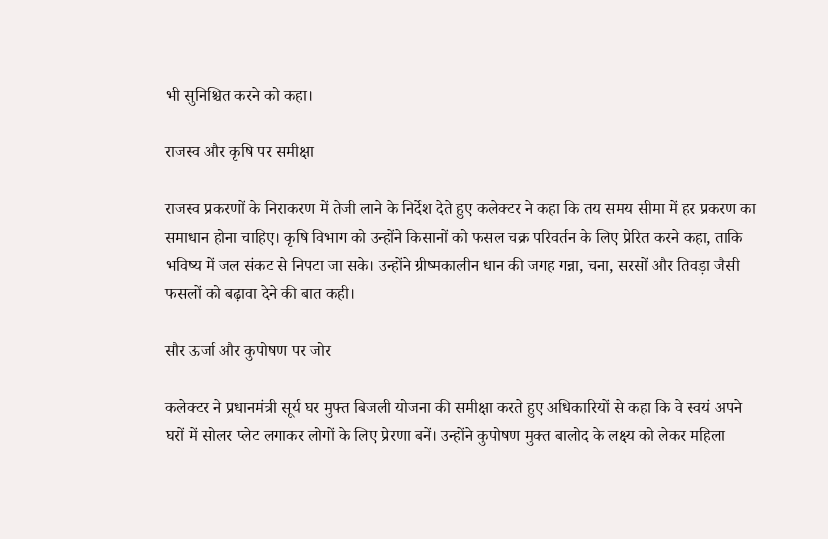भी सुनिश्चित करने को कहा।

राजस्व और कृषि पर समीक्षा

राजस्व प्रकरणों के निराकरण में तेजी लाने के निर्देश देते हुए कलेक्टर ने कहा कि तय समय सीमा में हर प्रकरण का समाधान होना चाहिए। कृषि विभाग को उन्होंने किसानों को फसल चक्र परिवर्तन के लिए प्रेरित करने कहा, ताकि भविष्य में जल संकट से निपटा जा सके। उन्होंने ग्रीष्मकालीन धान की जगह गन्ना, चना, सरसों और तिवड़ा जैसी फसलों को बढ़ावा देने की बात कही।

सौर ऊर्जा और कुपोषण पर जोर

कलेक्टर ने प्रधानमंत्री सूर्य घर मुफ्त बिजली योजना की समीक्षा करते हुए अधिकारियों से कहा कि वे स्वयं अपने घरों में सोलर प्लेट लगाकर लोगों के लिए प्रेरणा बनें। उन्होंने कुपोषण मुक्त बालोद के लक्ष्य को लेकर महिला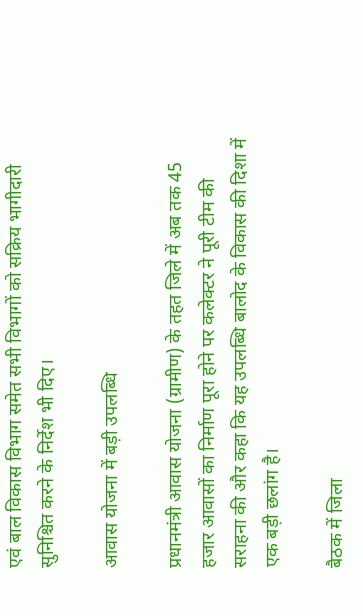एवं बाल विकास विभाग समेत सभी विभागों को सक्रिय भागीदारी सुनिश्चित करने के निर्देश भी दिए।

आवास योजना में बड़ी उपलब्धि

प्रधानमंत्री आवास योजना (ग्रामीण) के तहत जिले में अब तक 45 हजार आवासों का निर्माण पूरा होने पर कलेक्टर ने पूरी टीम की सराहना की और कहा कि यह उपलब्धि बालोद के विकास की दिशा में एक बड़ी छलांग है।

बैठक में जिला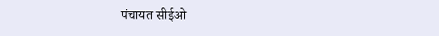पंचायत सीईओ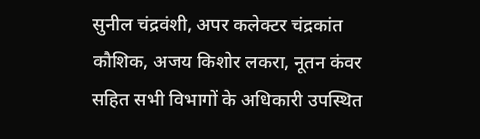सुनील चंद्रवंशी, अपर कलेक्टर चंद्रकांत कौशिक, अजय किशोर लकरा, नूतन कंवर सहित सभी विभागों के अधिकारी उपस्थित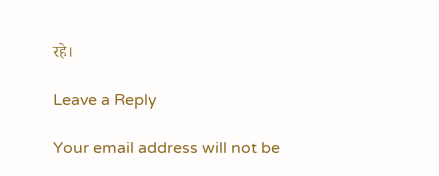रहे।

Leave a Reply

Your email address will not be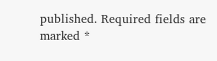published. Required fields are marked *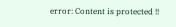error: Content is protected !!